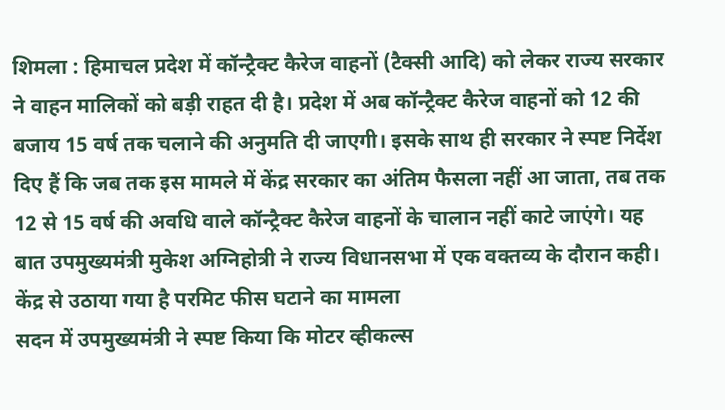शिमला : हिमाचल प्रदेश में कॉन्ट्रैक्ट कैरेज वाहनों (टैक्सी आदि) को लेकर राज्य सरकार ने वाहन मालिकों को बड़ी राहत दी है। प्रदेश में अब कॉन्ट्रैक्ट कैरेज वाहनों को 12 की बजाय 15 वर्ष तक चलाने की अनुमति दी जाएगी। इसके साथ ही सरकार ने स्पष्ट निर्देश दिए हैं कि जब तक इस मामले में केंद्र सरकार का अंतिम फैसला नहीं आ जाता, तब तक 12 से 15 वर्ष की अवधि वाले कॉन्ट्रैक्ट कैरेज वाहनों के चालान नहीं काटे जाएंगे। यह बात उपमुख्यमंत्री मुकेश अग्निहोत्री ने राज्य विधानसभा में एक वक्तव्य के दौरान कही।
केंद्र से उठाया गया है परमिट फीस घटाने का मामला
सदन में उपमुख्यमंत्री ने स्पष्ट किया कि मोटर व्हीकल्स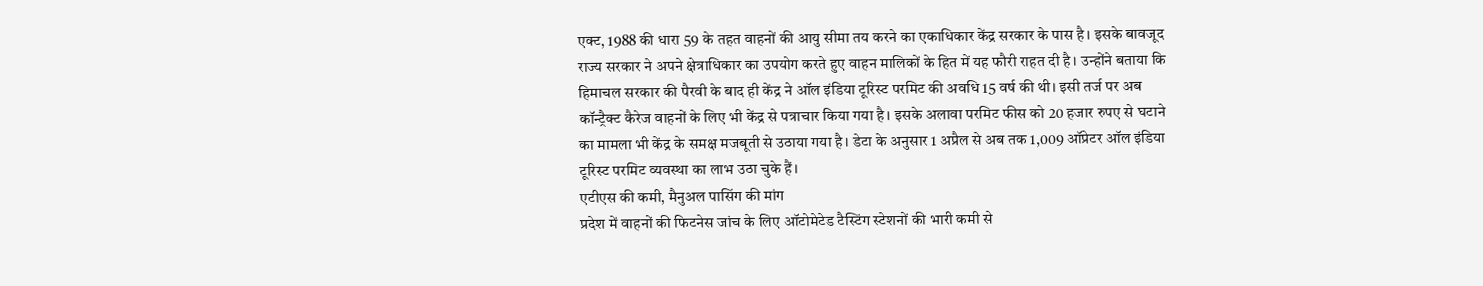एक्ट, 1988 की धारा 59 के तहत वाहनों की आयु सीमा तय करने का एकाधिकार केंद्र सरकार के पास है। इसके बावजूद राज्य सरकार ने अपने क्षेत्राधिकार का उपयोग करते हुए वाहन मालिकों के हित में यह फौरी राहत दी है। उन्होंने बताया कि हिमाचल सरकार की पैरवी के बाद ही केंद्र ने ऑल इंडिया टूरिस्ट परमिट की अवधि 15 वर्ष की थी। इसी तर्ज पर अब कॉन्ट्रैक्ट कैरेज वाहनों के लिए भी केंद्र से पत्राचार किया गया है। इसके अलावा परमिट फीस को 20 हजार रुपए से घटाने का मामला भी केंद्र के समक्ष मजबूती से उठाया गया है। डेटा के अनुसार 1 अप्रैल से अब तक 1,009 ऑप्रेटर ऑल इंडिया टूरिस्ट परमिट व्यवस्था का लाभ उठा चुके हैं।
एटीएस की कमी, मैनुअल पासिंग की मांग
प्रदेश में वाहनों की फिटनेस जांच के लिए ऑटोमेटेड टैस्टिंग स्टेशनों की भारी कमी से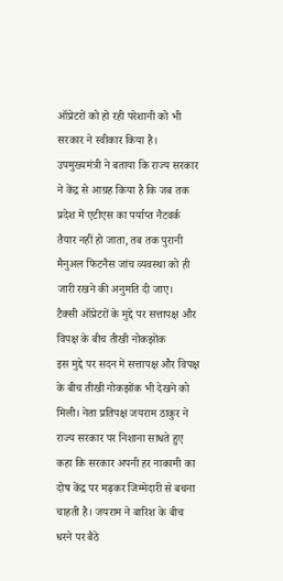ऑप्रेटरों को हो रही परेशानी को भी सरकार ने स्वीकार किया है। उपमुख्यमंत्री ने बताया कि राज्य सरकार ने केंद्र से आग्रह किया है कि जब तक प्रदेश में एटीएस का पर्याप्त नैटवर्क तैयार नहीं हो जाता, तब तक पुरानी मैनुअल फिटनैस जांच व्यवस्था को ही जारी रखने की अनुमति दी जाए।
टैक्सी ऑप्रेटरों के मुद्दे पर सत्तापक्ष और विपक्ष के बीच तीखी नोकझोंक
इस मुद्दे पर सदन में सत्तापक्ष और विपक्ष के बीच तीखी नोकझोंक भी देखने को मिली। नेता प्रतिपक्ष जयराम ठाकुर ने राज्य सरकार पर निशाना साधते हुए कहा कि सरकार अपनी हर नाकामी का दोष केंद्र पर मढ़कर जिम्मेदारी से बचना चाहती है। जयराम ने बारिश के बीच धरने पर बैठे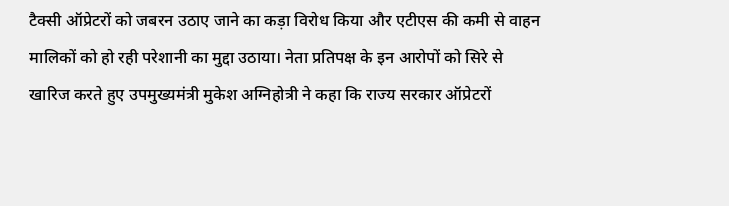टैक्सी ऑप्रेटरों को जबरन उठाए जाने का कड़ा विरोध किया और एटीएस की कमी से वाहन मालिकों को हो रही परेशानी का मुद्दा उठाया। नेता प्रतिपक्ष के इन आरोपों को सिरे से खारिज करते हुए उपमुख्यमंत्री मुकेश अग्निहोत्री ने कहा कि राज्य सरकार ऑप्रेटरों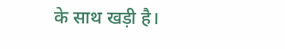के साथ खड़ी है।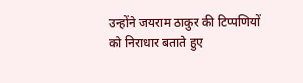उन्होंने जयराम ठाकुर की टिप्पणियों को निराधार बताते हुए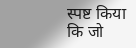स्पष्ट किया कि जो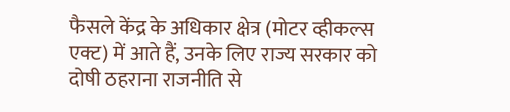फैसले केंद्र के अधिकार क्षेत्र (मोटर व्हीकल्स एक्ट) में आते हैं, उनके लिए राज्य सरकार को दोषी ठहराना राजनीति से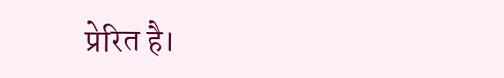प्रेरित है।